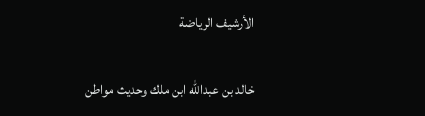الأرشيف الرياضة

خالد بن عبدالله ابن ملك وحديث مواطن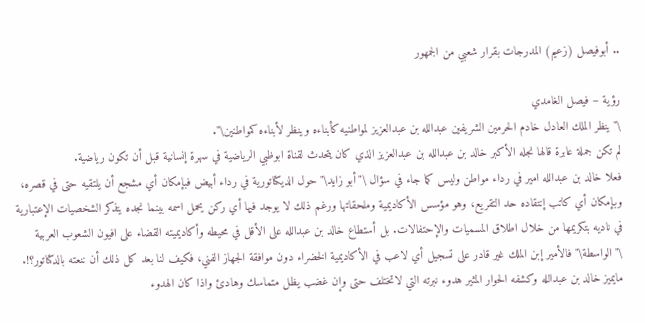.. أبوفيصل (زعيم) المدرجات بقرار شعبي من الجمهور

رؤية – فيصل الغامدي
\"ينظر الملك العادل خادم الحرمين الشريفين عبدالله بن عبدالعزيز لمواطنيه كأبناءه وينظر لأبناءه كمواطنين\".
لم تكن جملة عابرة قالها نجله الأكبر خالد بن عبدالله بن عبدالعزيز الذي كان يتحدث لقناة ابوظبي الرياضية في سهرة إنسانية قبل أن تكون رياضية.
فعلا خالد بن عبدالله امير في رداء مواطن وليس كما جاء في سؤال \"أبو زايد\" حول الديكتاتورية في رداء أبيض فبإمكان أي مشجع أن يلتقيه حتى في قصره، وبإمكان أي كاتب إنتقاده حد التقريع، وهو مؤسس الأكاديمية وملحقاتها ورغم ذلك لا يوجد فيها أي ركن يحمل اسمه بينما نجده يتذكر الشخصيات الإعتبارية في ناديه بتكريمها من خلال اطلاق المسميات والإحتفالات. بل أستطاع خالد بن عبدالله على الأقل في محيطه وأكاديميته القضاء على افيون الشعوب العربية \"الواسطة\" فالأمير إبن الملك غير قادر على تسجيل أي لاعب في الأكاديمية الخضراء دون موافقة الجهاز الفني، فكيف لنا بعد كل ذلك أن ننعته بالدكتاتور؟!.
مايميز خالد بن عبدالله وكشفه الحوار المثير هدوء نبرته التي لاتختلف حتى وإن غضب يظل متماسك وهادئ واذا كان الهدوء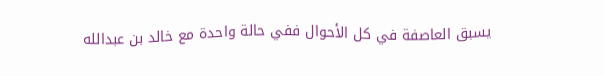يسبق العاصفة في كل الأحوال ففي حالة واحدة مع خالد بن عبدالله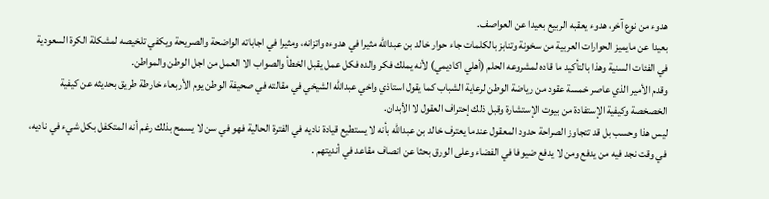هدوء من نوع آخر، هدوء يعقبه الربيع بعيدا عن العواصف.
بعيدا عن مايميز الحوارات العربية من سخونة وتنابز بالكلمات جاء حوار خالد بن عبدالله مثيرا في هدوءه واتزانه، ومثيرا في اجاباته الواضحة والصريحة ويكفي تلخيصه لمشكلة الكرة السعودية في الفئات السنية وهذا بالتأكيد ما قاده لمشروعه الحلم (أهلي اكاديمي) لأنه يملك فكر والده فكل عمل يقبل الخطأ والصواب الا العمل من اجل الوطن والمواطن.
وقدم الأمير الذي عاصر خمسة عقود من رياضة الوطن لرعاية الشباب كما يقول استاذي واخي عبدالله الشيخي في مقالته في صحيفة الوطن يوم الأربعاء خارطة طريق بحديثه عن كيفية الخصخصة وكيفية الإستفادة من بيوت الإستشارة وقبل ذلك إحتراف العقول لا الأبدان.
ليس هذا وحسب بل قد تتجاوز الصراحة حدود المعقول عندما يعترف خالد بن عبدالله بأنه لا يستطيع قيادة ناديه في الفترة الحالية فهو في سن لا يسمح بذلك رغم أنه المتكفل بكل شيء في ناديه، في وقت نجد فيه من يدفع ومن لا يدفع ضيوفا في الفضاء وعلى الورق بحثا عن انصاف مقاعد في أنديتهم .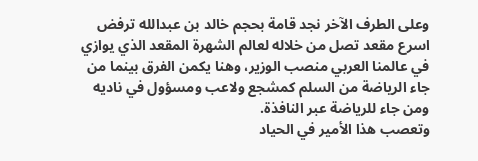وعلى الطرف الآخر نجد قامة بحجم خالد بن عبدالله ترفض اسرع مقعد تصل من خلاله لعالم الشهرة المقعد الذي يوازي في عالمنا العربي منصب الوزير، وهنا يكمن الفرق بينما من جاء الرياضة من السلم كمشجع ولاعب ومسؤول في ناديه ومن جاء للرياضة عبر النافذة.
وتعصب هذا الأمير في الحياد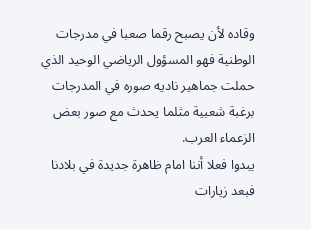وقاده لأن يصبح رقما صعبا في مدرجات الوطنية فهو المسؤول الرياضي الوحيد الذي حملت جماهير ناديه صوره في المدرجات برغبة شعبية مثلما يحدث مع صور بعض الزعماء العرب.
يبدوا فعلا أننا امام ظاهرة جديدة في بلادنا فبعد زيارات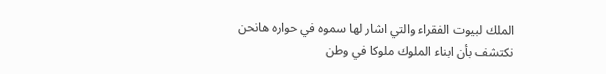الملك لبيوت الفقراء والتي اشار لها سموه في حواره هانحن نكتشف بأن ابناء الملوك ملوكا في وطن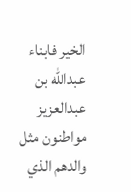الخير فابناء عبدالله بن عبدالعزيز مواطنون مثل والدهم الذي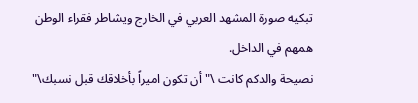تبكيه صورة المشهد العربي في الخارج ويشاطر فقراء الوطن همهم في الداخل.
نصيحة والدكم كانت \"أن تكون اميراً بأخلاقك قبل نسبك\"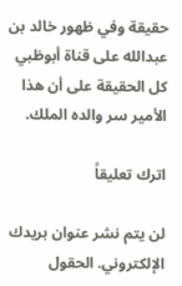حقيقة وفي ظهور خالد بن عبدالله على قناة أبوظبي كل الحقيقة على أن هذا الأمير سر والده الملك.

اترك تعليقاً

لن يتم نشر عنوان بريدك الإلكتروني. الحقول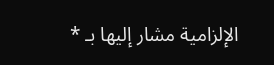الإلزامية مشار إليها بـ *